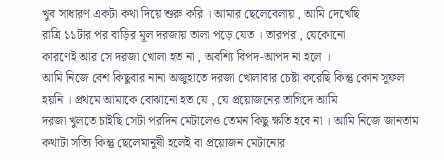খুব সাধারণ একটা কথা দিয়ে শুরু করি । আমার ছেলেবেলায় , আমি দেখেছি
রাত্রি ১১টার পর বাড়ির মূল দরজায় তালা পড়ে যেত । তারপর , যেকোনো
কারণেই আর সে দরজা খোলা হত না , অবশ্যি বিপদ-আপদ না হলে ।
আমি নিজে বেশ কিছুবার নানা অজুহাতে দরজা খোলাবার চেষ্টা করেছি কিন্তু কোন সুফল
হয়নি । প্রথমে আমাকে বোঝানো হত যে , যে প্রয়োজনের তাগিদে আমি
দরজা খুলতে চাইছি সেটা পরদিন মেটালেও তেমন কিছু ক্ষতি হবে না । আমি নিজে জানতাম
কথাটা সত্যি কিন্তু ছেলেমানুষী হলেই বা প্রয়োজন মেটানোর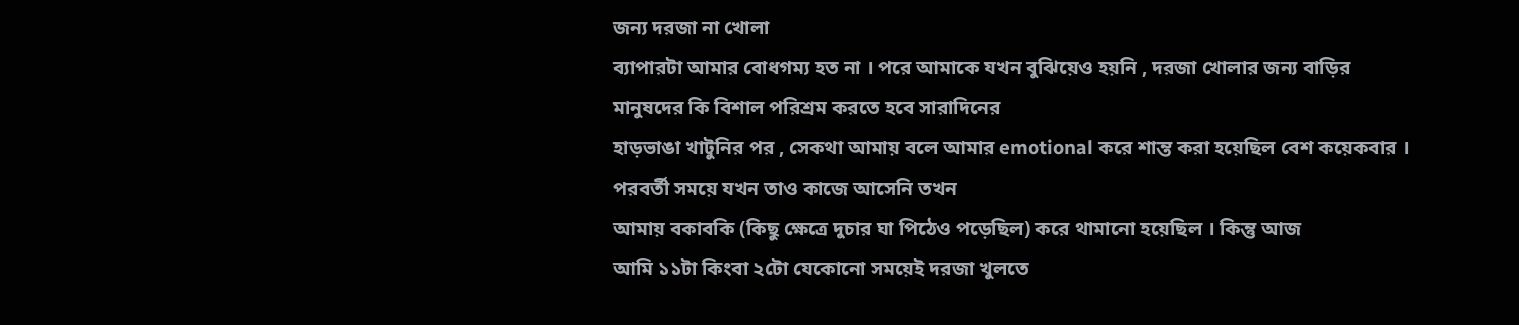জন্য দরজা না খোলা
ব্যাপারটা আমার বোধগম্য হত না । পরে আমাকে যখন বুঝিয়েও হয়নি , দরজা খোলার জন্য বাড়ির মানুষদের কি বিশাল পরিশ্রম করতে হবে সারাদিনের
হাড়ভাঙা খাটুনির পর , সেকথা আমায় বলে আমার emotional করে শান্ত করা হয়েছিল বেশ কয়েকবার । পরবর্তী সময়ে যখন তাও কাজে আসেনি তখন
আমায় বকাবকি (কিছু ক্ষেত্রে দুচার ঘা পিঠেও পড়েছিল) করে থামানো হয়েছিল । কিন্তু আজ
আমি ১১টা কিংবা ২টো যেকোনো সময়েই দরজা খুলতে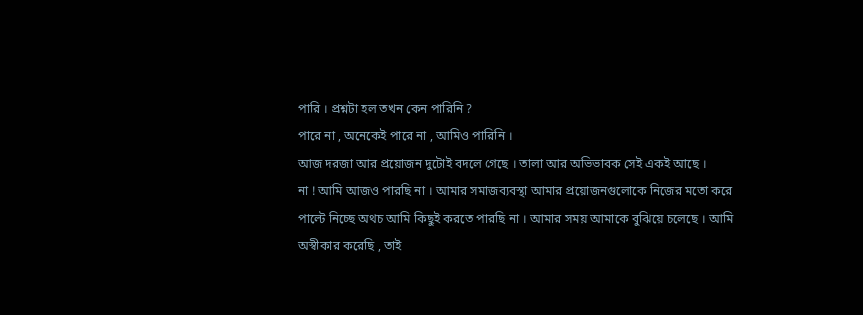পারি । প্রশ্নটা হল তখন কেন পারিনি ?
পারে না , অনেকেই পারে না , আমিও পারিনি ।
আজ দরজা আর প্রয়োজন দুটোই বদলে গেছে । তালা আর অভিভাবক সেই একই আছে ।
না ! আমি আজও পারছি না । আমার সমাজব্যবস্থা আমার প্রয়োজনগুলোকে নিজের মতো করে
পাল্টে নিচ্ছে অথচ আমি কিছুই করতে পারছি না । আমার সময় আমাকে বুঝিয়ে চলেছে । আমি
অস্বীকার করেছি , তাই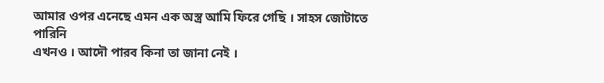আমার ওপর এনেছে এমন এক অস্ত্র আমি ফিরে গেছি । সাহস জোটাতে পারিনি
এখনও । আদৌ পারব কিনা তা জানা নেই ।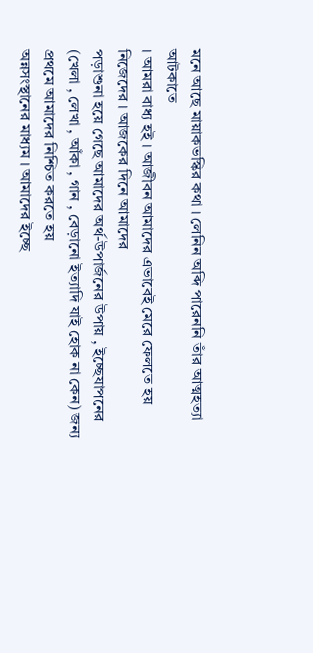মনে আছে মায়াকভস্কির কথা । লেনিন অব্দি পারেননি তাঁর আত্মহত্যা আটকাতে
। আমরা বাধ্য হই । আজীবন আমাদের এভাবেই মেরে ফেলতে হয় নিজেদের । আজকের দিনে আমাদের
পড়াশুনা হয়ে গেছে আমাদের অর্থ-উপার্জনের উপায় , ইচ্ছেযাপনের (খেলা , লেখা , আঁকা , গান , বেড়ানো ইত্যাদি যাই হোক না কেন) জন্য প্রথমে আমাদের নিশ্চিত করতে হয়
অন্নসংস্থানের মাধ্যম । আমাদের ইচ্ছে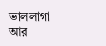ভাললাগা আর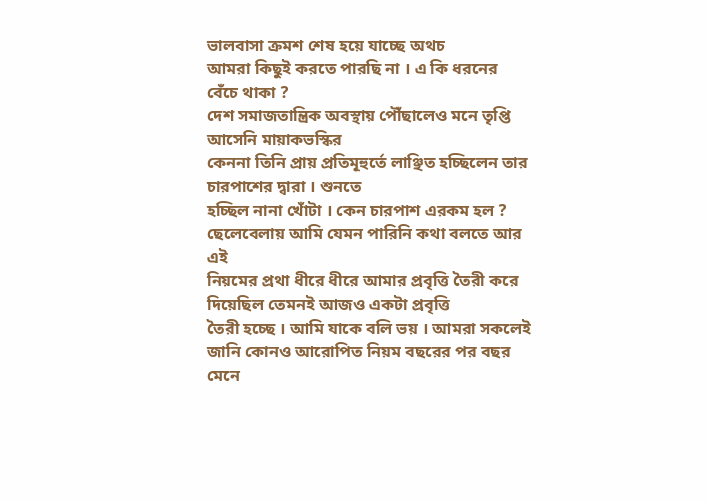ভালবাসা ক্রমশ শেষ হয়ে যাচ্ছে অথচ
আমরা কিছুই করতে পারছি না । এ কি ধরনের বেঁচে থাকা ?
দেশ সমাজতান্ত্রিক অবস্থায় পৌঁছালেও মনে তৃপ্তি আসেনি মায়াকভস্কির
কেননা তিনি প্রায় প্রতিমূহুর্তে লাঞ্ছিত হচ্ছিলেন তার চারপাশের দ্বারা । শুনতে
হচ্ছিল নানা খোঁটা । কেন চারপাশ এরকম হল ? ছেলেবেলায় আমি যেমন পারিনি কথা বলতে আর এই
নিয়মের প্রথা ধীরে ধীরে আমার প্রবৃত্তি তৈরী করে দিয়েছিল তেমনই আজও একটা প্রবৃত্তি
তৈরী হচ্ছে । আমি যাকে বলি ভয় । আমরা সকলেই জানি কোনও আরোপিত নিয়ম বছরের পর বছর
মেনে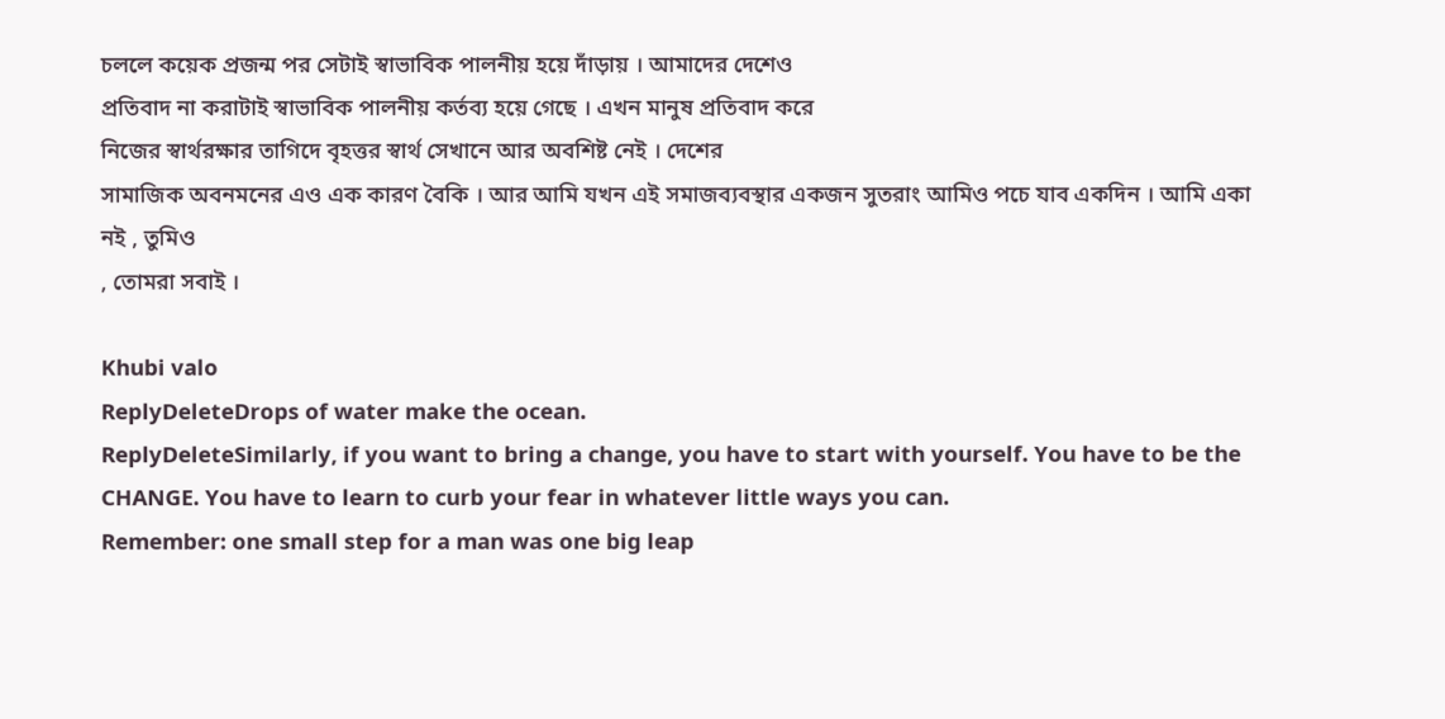চললে কয়েক প্রজন্ম পর সেটাই স্বাভাবিক পালনীয় হয়ে দাঁড়ায় । আমাদের দেশেও
প্রতিবাদ না করাটাই স্বাভাবিক পালনীয় কর্তব্য হয়ে গেছে । এখন মানুষ প্রতিবাদ করে
নিজের স্বার্থরক্ষার তাগিদে বৃহত্তর স্বার্থ সেখানে আর অবশিষ্ট নেই । দেশের
সামাজিক অবনমনের এও এক কারণ বৈকি । আর আমি যখন এই সমাজব্যবস্থার একজন সুতরাং আমিও পচে যাব একদিন । আমি একা
নই , তুমিও
, তোমরা সবাই ।

Khubi valo
ReplyDeleteDrops of water make the ocean.
ReplyDeleteSimilarly, if you want to bring a change, you have to start with yourself. You have to be the CHANGE. You have to learn to curb your fear in whatever little ways you can.
Remember: one small step for a man was one big leap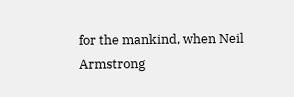for the mankind, when Neil Armstrong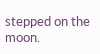stepped on the moon.